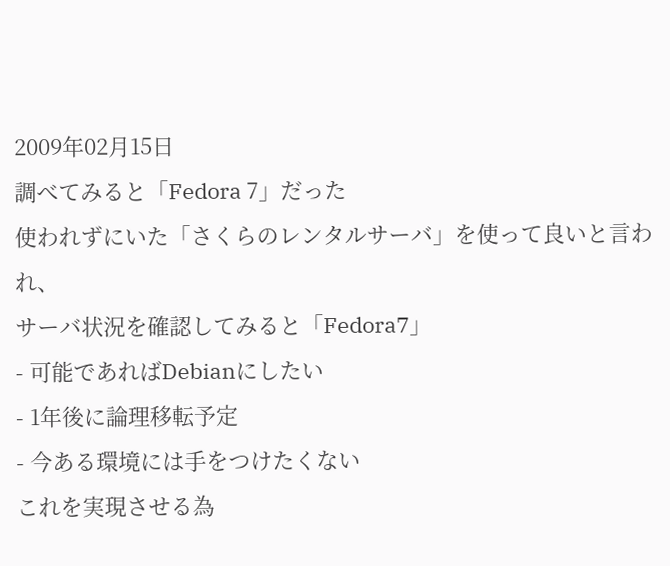2009年02月15日
調べてみると「Fedora 7」だった
使われずにいた「さくらのレンタルサーバ」を使って良いと言われ、
サーバ状況を確認してみると「Fedora7」
- 可能であればDebianにしたい
- 1年後に論理移転予定
- 今ある環境には手をつけたくない
これを実現させる為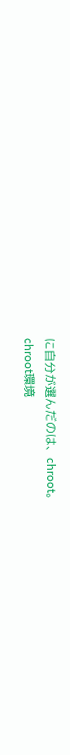に自分が選んだのは、chroot。
chroot環境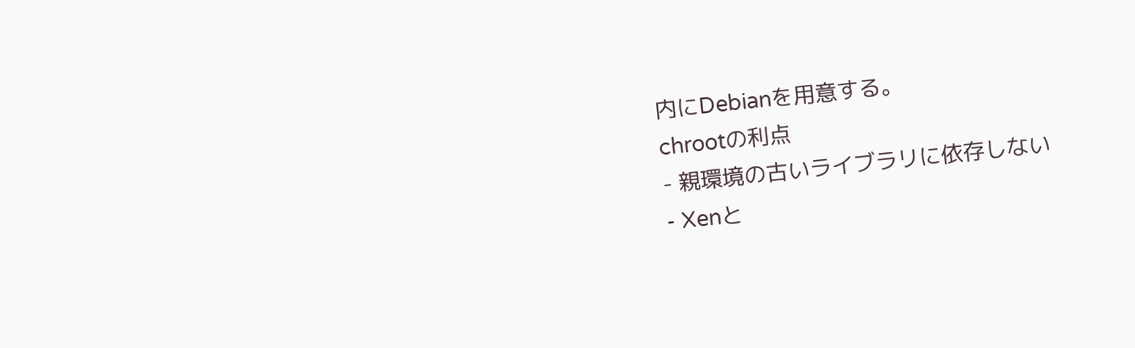内にDebianを用意する。
chrootの利点
- 親環境の古いライブラリに依存しない
- Xenと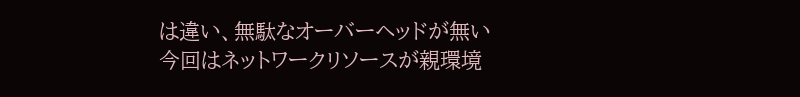は違い、無駄なオーバーヘッドが無い
今回はネットワークリソースが親環境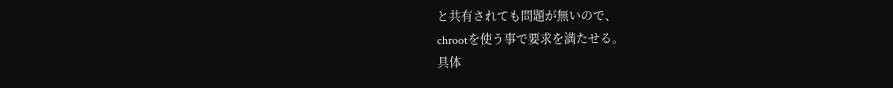と共有されても問題が無いので、
chrootを使う事で要求を満たせる。
具体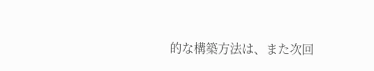的な構築方法は、また次回